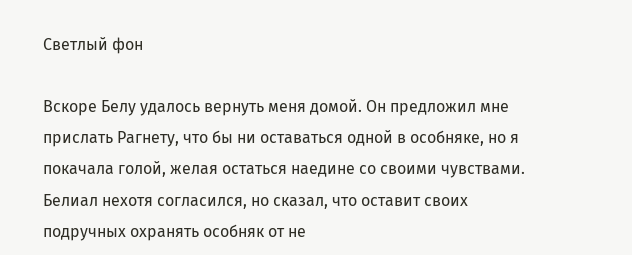Светлый фон

Вскоре Белу удалось вернуть меня домой. Он предложил мне прислать Рагнету, что бы ни оставаться одной в особняке, но я покачала голой, желая остаться наедине со своими чувствами. Белиал нехотя согласился, но сказал, что оставит своих подручных охранять особняк от не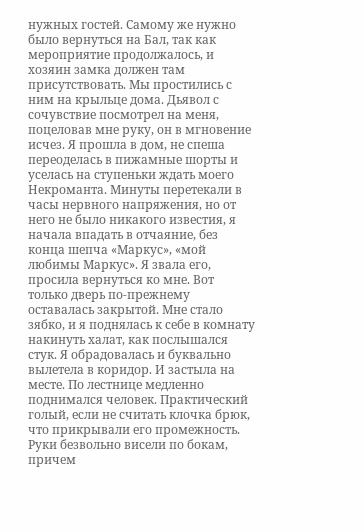нужных гостей. Самому же нужно было вернуться на Бал, так как мероприятие продолжалось, и хозяин замка должен там присутствовать. Мы простились с ним на крыльце дома. Дьявол с сочувствие посмотрел на меня, поцеловав мне руку, он в мгновение исчез. Я прошла в дом, не спеша переоделась в пижамные шорты и уселась на ступеньки ждать моего Некроманта. Минуты перетекали в часы нервного напряжения, но от него не было никакого известия, я начала впадать в отчаяние, без конца шепча «Маркус», «мой любимы Маркус». Я звала его, просила вернуться ко мне. Вот только дверь по-прежнему оставалась закрытой. Мне стало зябко, и я поднялась к себе в комнату накинуть халат, как послышался стук. Я обрадовалась и буквально вылетела в коридор. И застыла на месте. По лестнице медленно поднимался человек. Практический голый, если не считать клочка брюк, что прикрывали его промежность. Руки безвольно висели по бокам, причем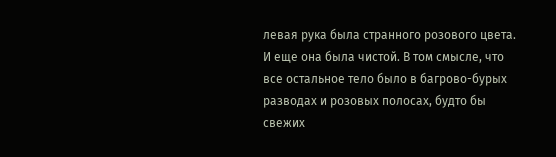левая рука была странного розового цвета. И еще она была чистой. В том смысле, что все остальное тело было в багрово-бурых разводах и розовых полосах, будто бы свежих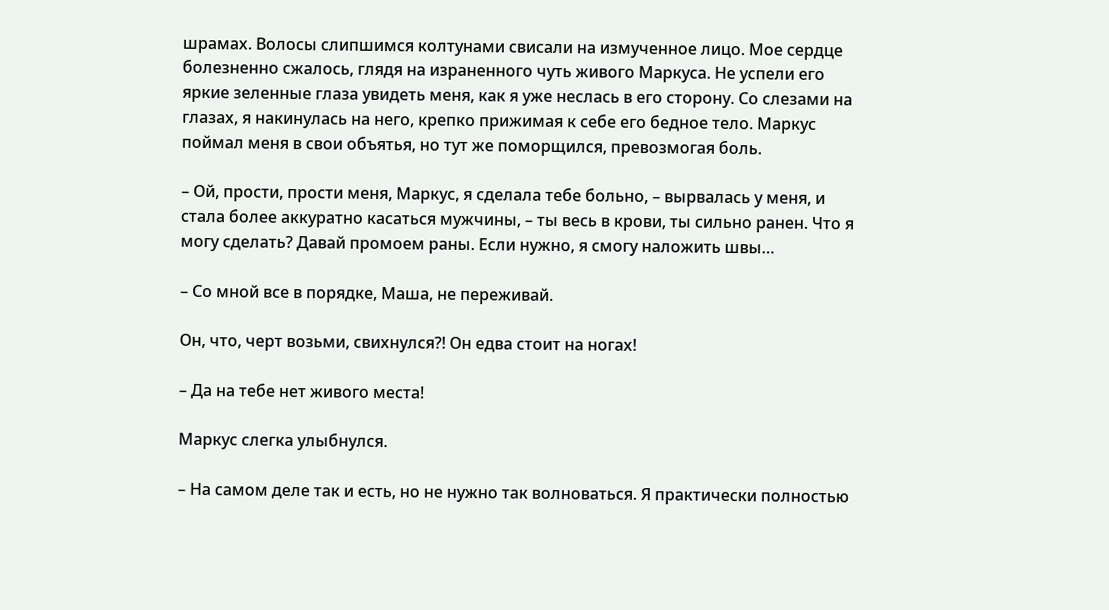шрамах. Волосы слипшимся колтунами свисали на измученное лицо. Мое сердце болезненно сжалось, глядя на израненного чуть живого Маркуса. Не успели его яркие зеленные глаза увидеть меня, как я уже неслась в его сторону. Со слезами на глазах, я накинулась на него, крепко прижимая к себе его бедное тело. Маркус поймал меня в свои объятья, но тут же поморщился, превозмогая боль.

– Ой, прости, прости меня, Маркус, я сделала тебе больно, – вырвалась у меня, и стала более аккуратно касаться мужчины, – ты весь в крови, ты сильно ранен. Что я могу сделать? Давай промоем раны. Если нужно, я смогу наложить швы…

– Со мной все в порядке, Маша, не переживай.

Он, что, черт возьми, свихнулся?! Он едва стоит на ногах!

– Да на тебе нет живого места!

Маркус слегка улыбнулся.

– На самом деле так и есть, но не нужно так волноваться. Я практически полностью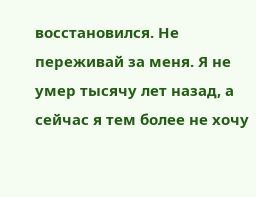восстановился. Не переживай за меня. Я не умер тысячу лет назад, а сейчас я тем более не хочу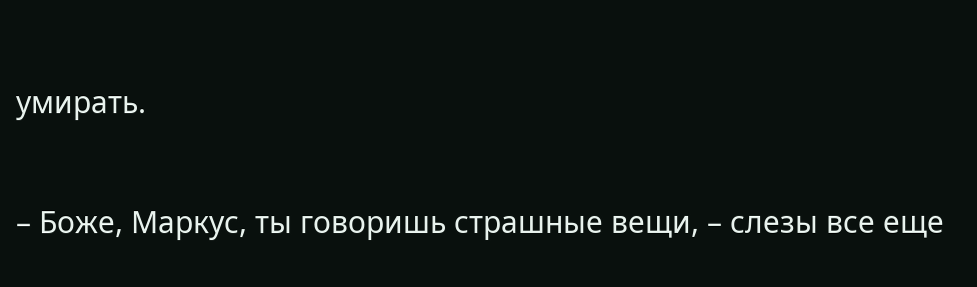умирать.

– Боже, Маркус, ты говоришь страшные вещи, – слезы все еще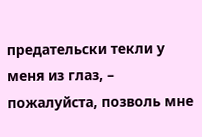предательски текли у меня из глаз, – пожалуйста, позволь мне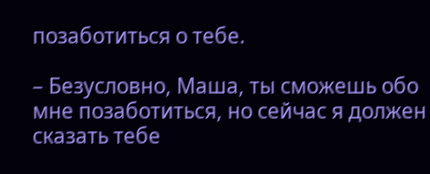позаботиться о тебе.

– Безусловно, Маша, ты сможешь обо мне позаботиться, но сейчас я должен сказать тебе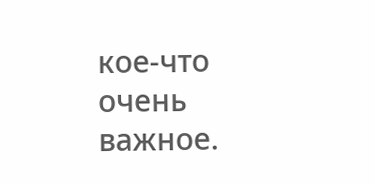кое-что очень важное.